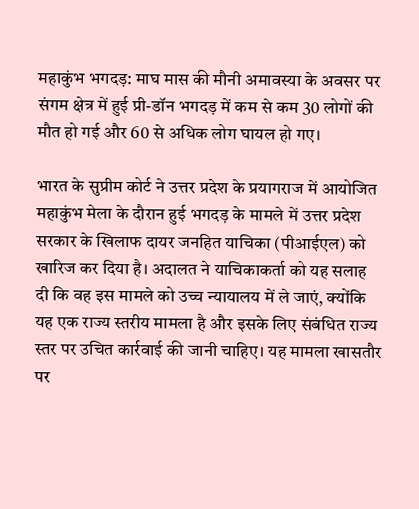महाकुंभ भगदड़: माघ मास की मौनी अमावस्या के अवसर पर संगम क्षेत्र में हुई प्री-डॉन भगदड़ में कम से कम 30 लोगों की मौत हो गई और 60 से अधिक लोग घायल हो गए।

भारत के सुप्रीम कोर्ट ने उत्तर प्रदेश के प्रयागराज में आयोजित महाकुंभ मेला के दौरान हुई भगदड़ के मामले में उत्तर प्रदेश सरकार के खिलाफ दायर जनहित याचिका (पीआईएल) को खारिज कर दिया है। अदालत ने याचिकाकर्ता को यह सलाह दी कि वह इस मामले को उच्च न्यायालय में ले जाएं, क्योंकि यह एक राज्य स्तरीय मामला है और इसके लिए संबंधित राज्य स्तर पर उचित कार्रवाई की जानी चाहिए। यह मामला खासतौर पर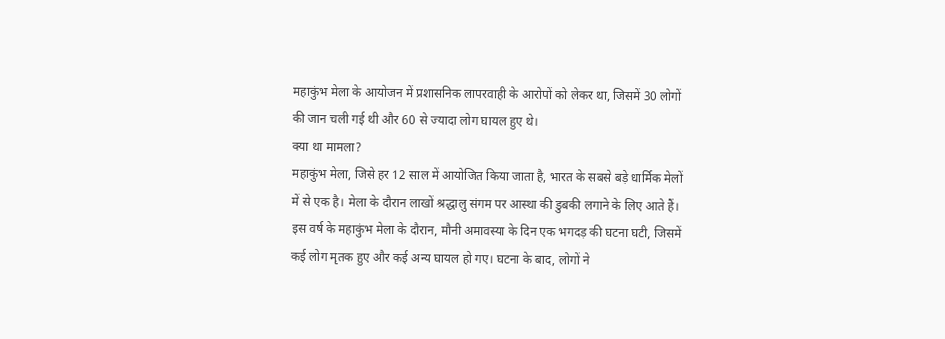महाकुंभ मेला के आयोजन में प्रशासनिक लापरवाही के आरोपों को लेकर था, जिसमें 30 लोगों की जान चली गई थी और 60 से ज्यादा लोग घायल हुए थे।
क्या था मामला?
महाकुंभ मेला, जिसे हर 12 साल में आयोजित किया जाता है, भारत के सबसे बड़े धार्मिक मेलों में से एक है। मेला के दौरान लाखों श्रद्धालु संगम पर आस्था की डुबकी लगाने के लिए आते हैं। इस वर्ष के महाकुंभ मेला के दौरान, मौनी अमावस्या के दिन एक भगदड़ की घटना घटी, जिसमें कई लोग मृतक हुए और कई अन्य घायल हो गए। घटना के बाद, लोगों ने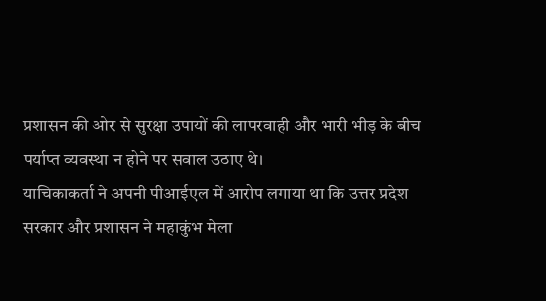प्रशासन की ओर से सुरक्षा उपायों की लापरवाही और भारी भीड़ के बीच पर्याप्त व्यवस्था न होने पर सवाल उठाए थे।
याचिकाकर्ता ने अपनी पीआईएल में आरोप लगाया था कि उत्तर प्रदेश सरकार और प्रशासन ने महाकुंभ मेला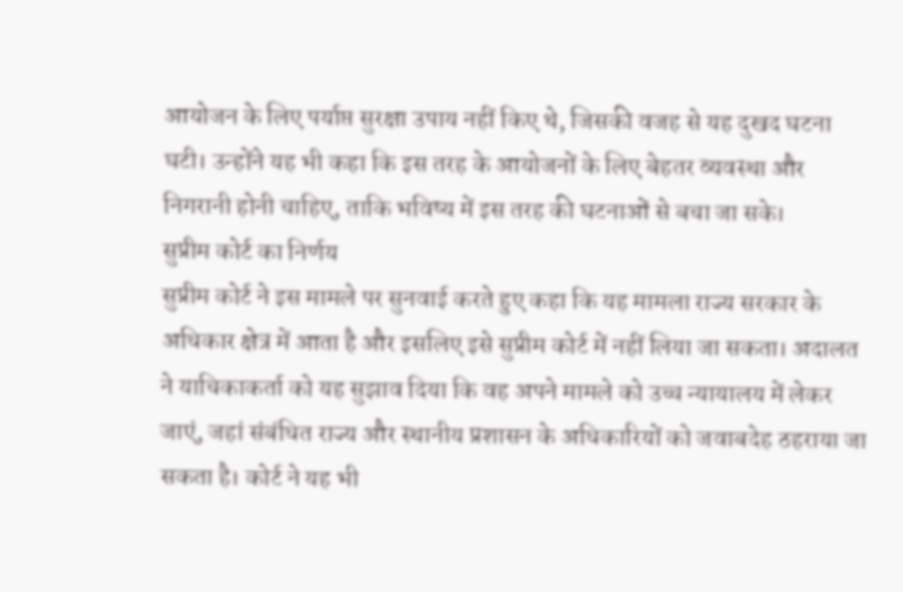आयोजन के लिए पर्याप्त सुरक्षा उपाय नहीं किए थे, जिसकी वजह से यह दुखद घटना घटी। उन्होंने यह भी कहा कि इस तरह के आयोजनों के लिए बेहतर व्यवस्था और निगरानी होनी चाहिए, ताकि भविष्य में इस तरह की घटनाओं से बचा जा सके।
सुप्रीम कोर्ट का निर्णय
सुप्रीम कोर्ट ने इस मामले पर सुनवाई करते हुए कहा कि यह मामला राज्य सरकार के अधिकार क्षेत्र में आता है और इसलिए इसे सुप्रीम कोर्ट में नहीं लिया जा सकता। अदालत ने याचिकाकर्ता को यह सुझाव दिया कि वह अपने मामले को उच्च न्यायालय में लेकर जाएं, जहां संबंधित राज्य और स्थानीय प्रशासन के अधिकारियों को जवाबदेह ठहराया जा सकता है। कोर्ट ने यह भी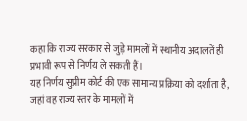कहा कि राज्य सरकार से जुड़े मामलों में स्थानीय अदालतें ही प्रभावी रूप से निर्णय ले सकती हैं।
यह निर्णय सुप्रीम कोर्ट की एक सामान्य प्रक्रिया को दर्शाता है, जहां वह राज्य स्तर के मामलों में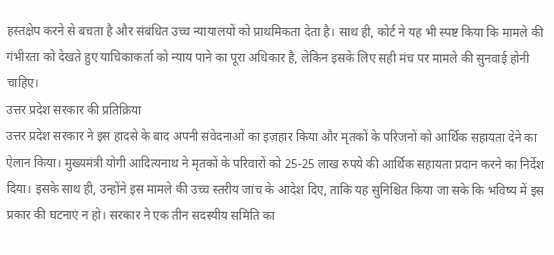हस्तक्षेप करने से बचता है और संबंधित उच्च न्यायालयों को प्राथमिकता देता है। साथ ही, कोर्ट ने यह भी स्पष्ट किया कि मामले की गंभीरता को देखते हुए याचिकाकर्ता को न्याय पाने का पूरा अधिकार है, लेकिन इसके लिए सही मंच पर मामले की सुनवाई होनी चाहिए।
उत्तर प्रदेश सरकार की प्रतिक्रिया
उत्तर प्रदेश सरकार ने इस हादसे के बाद अपनी संवेदनाओं का इज़हार किया और मृतकों के परिजनों को आर्थिक सहायता देने का ऐलान किया। मुख्यमंत्री योगी आदित्यनाथ ने मृतकों के परिवारों को 25-25 लाख रुपये की आर्थिक सहायता प्रदान करने का निर्देश दिया। इसके साथ ही, उन्होंने इस मामले की उच्च स्तरीय जांच के आदेश दिए, ताकि यह सुनिश्चित किया जा सके कि भविष्य में इस प्रकार की घटनाएं न हो। सरकार ने एक तीन सदस्यीय समिति का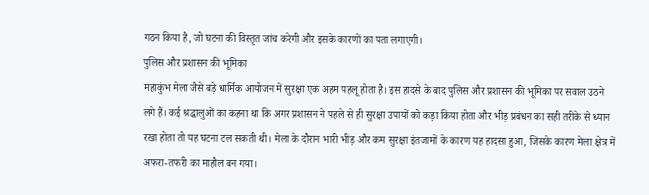गठन किया है, जो घटना की विस्तृत जांच करेगी और इसके कारणों का पता लगाएगी।
पुलिस और प्रशासन की भूमिका
महाकुंभ मेला जैसे बड़े धार्मिक आयोजन में सुरक्षा एक अहम पहलू होता है। इस हादसे के बाद पुलिस और प्रशासन की भूमिका पर सवाल उठने लगे हैं। कई श्रद्धालुओं का कहना था कि अगर प्रशासन ने पहले से ही सुरक्षा उपायों को कड़ा किया होता और भीड़ प्रबंधन का सही तरीके से ध्यान रखा होता तो यह घटना टल सकती थी। मेला के दौरान भारी भीड़ और कम सुरक्षा इंतजामों के कारण यह हादसा हुआ, जिसके कारण मेला क्षेत्र में अफरा-तफरी का माहौल बन गया।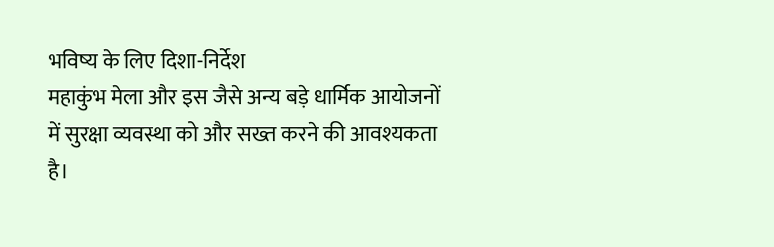भविष्य के लिए दिशा-निर्देश
महाकुंभ मेला और इस जैसे अन्य बड़े धार्मिक आयोजनों में सुरक्षा व्यवस्था को और सख्त करने की आवश्यकता है।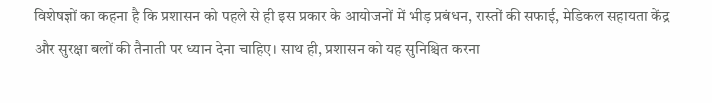विशेषज्ञों का कहना है कि प्रशासन को पहले से ही इस प्रकार के आयोजनों में भीड़ प्रबंधन, रास्तों की सफाई, मेडिकल सहायता केंद्र और सुरक्षा बलों की तैनाती पर ध्यान देना चाहिए। साथ ही, प्रशासन को यह सुनिश्चित करना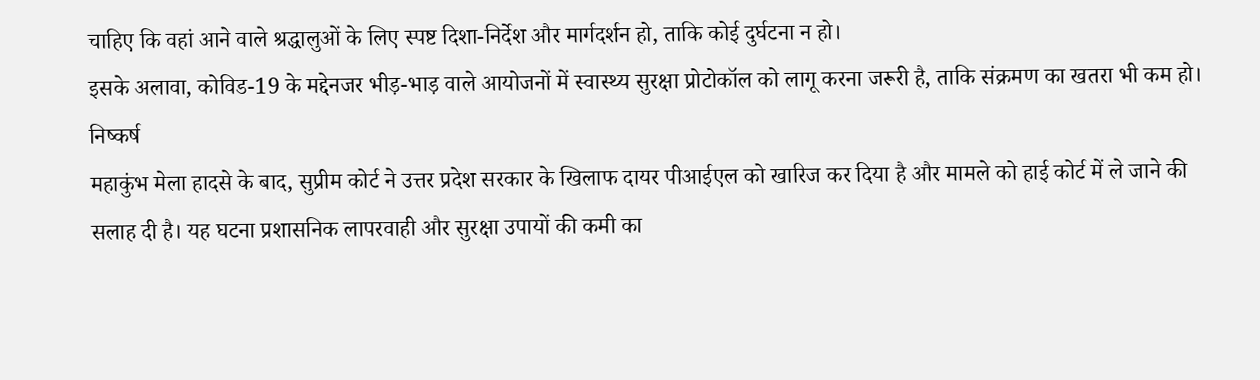चाहिए कि वहां आने वाले श्रद्धालुओं के लिए स्पष्ट दिशा-निर्देश और मार्गदर्शन हो, ताकि कोई दुर्घटना न हो।
इसके अलावा, कोविड-19 के मद्देनजर भीड़-भाड़ वाले आयोजनों में स्वास्थ्य सुरक्षा प्रोटोकॉल को लागू करना जरूरी है, ताकि संक्रमण का खतरा भी कम हो।
निष्कर्ष
महाकुंभ मेला हादसे के बाद, सुप्रीम कोर्ट ने उत्तर प्रदेश सरकार के खिलाफ दायर पीआईएल को खारिज कर दिया है और मामले को हाई कोर्ट में ले जाने की सलाह दी है। यह घटना प्रशासनिक लापरवाही और सुरक्षा उपायों की कमी का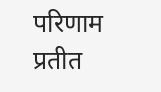परिणाम प्रतीत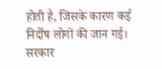होती है, जिसके कारण कई निर्दोष लोगों की जान गई। सरकार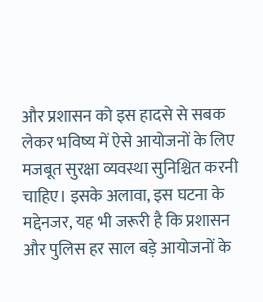और प्रशासन को इस हादसे से सबक लेकर भविष्य में ऐसे आयोजनों के लिए मजबूत सुरक्षा व्यवस्था सुनिश्चित करनी चाहिए। इसके अलावा, इस घटना के मद्देनजर, यह भी जरूरी है कि प्रशासन और पुलिस हर साल बड़े आयोजनों के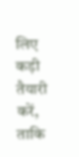लिए कड़ी तैयारी करें, ताकि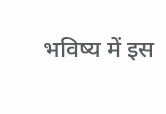भविष्य में इस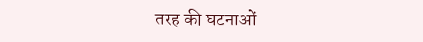तरह की घटनाओं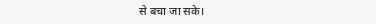से बचा जा सके।